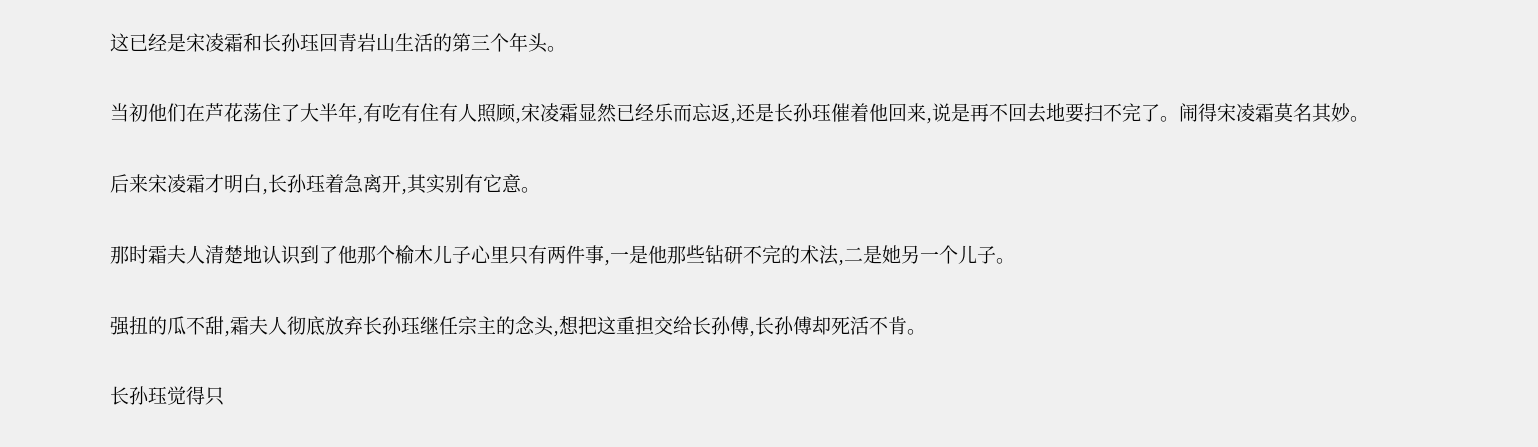这已经是宋凌霜和长孙珏回青岩山生活的第三个年头。

当初他们在芦花荡住了大半年,有吃有住有人照顾,宋凌霜显然已经乐而忘返,还是长孙珏催着他回来,说是再不回去地要扫不完了。闹得宋凌霜莫名其妙。

后来宋凌霜才明白,长孙珏着急离开,其实别有它意。

那时霜夫人清楚地认识到了他那个榆木儿子心里只有两件事,一是他那些钻研不完的术法,二是她另一个儿子。

强扭的瓜不甜,霜夫人彻底放弃长孙珏继任宗主的念头,想把这重担交给长孙傅,长孙傅却死活不肯。

长孙珏觉得只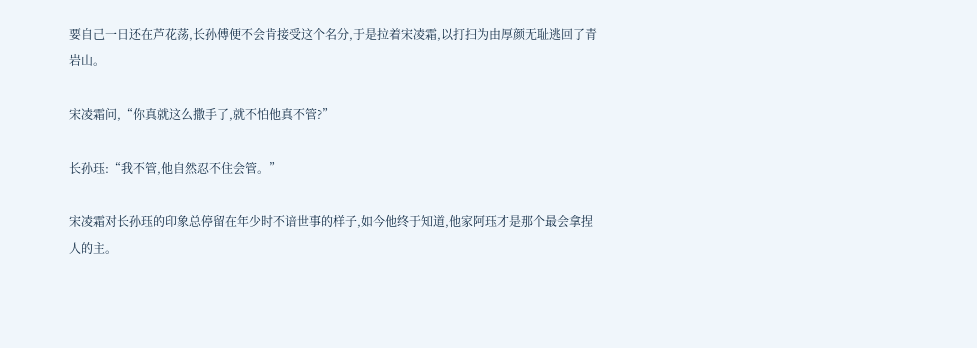要自己一日还在芦花荡,长孙傅便不会肯接受这个名分,于是拉着宋凌霜,以打扫为由厚颜无耻逃回了青岩山。

宋凌霜问,“你真就这么撒手了,就不怕他真不管?”

长孙珏:“我不管,他自然忍不住会管。”

宋凌霜对长孙珏的印象总停留在年少时不谙世事的样子,如今他终于知道,他家阿珏才是那个最会拿捏人的主。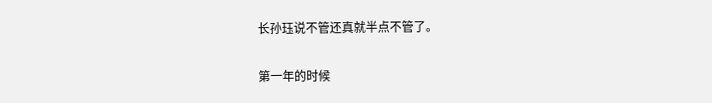长孙珏说不管还真就半点不管了。

第一年的时候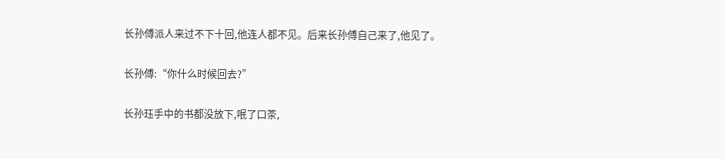长孙傅派人来过不下十回,他连人都不见。后来长孙傅自己来了,他见了。

长孙傅:“你什么时候回去?”

长孙珏手中的书都没放下,呡了口茶,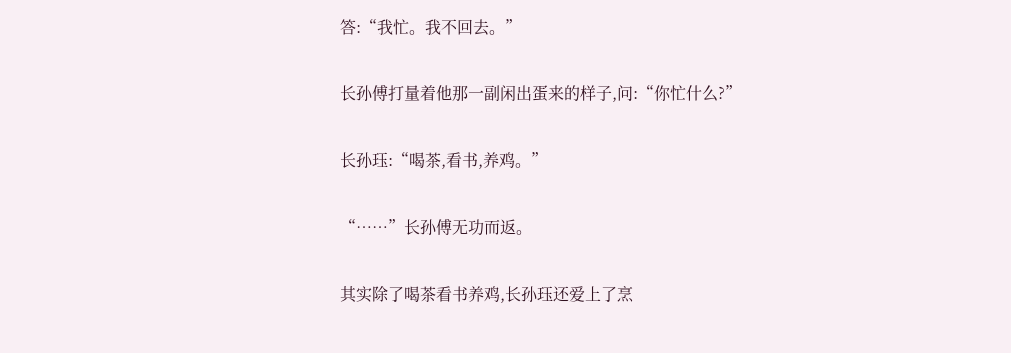答:“我忙。我不回去。”

长孙傅打量着他那一副闲出蛋来的样子,问:“你忙什么?”

长孙珏:“喝茶,看书,养鸡。”

“……”长孙傅无功而返。

其实除了喝茶看书养鸡,长孙珏还爱上了烹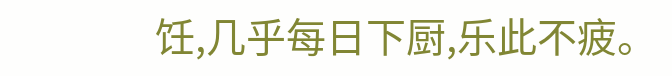饪,几乎每日下厨,乐此不疲。